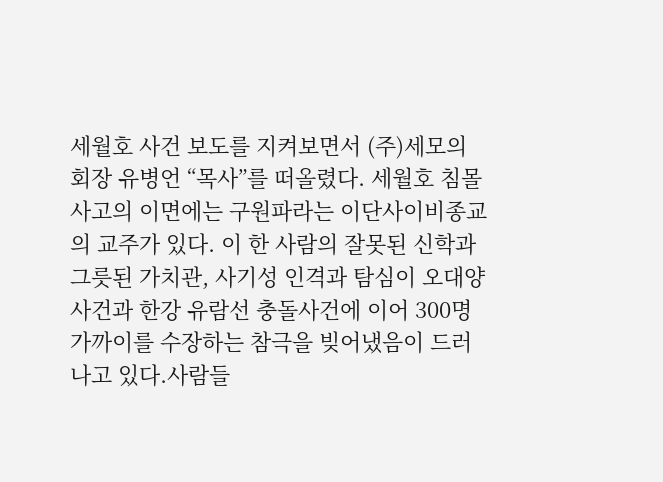세월호 사건 보도를 지켜보면서 (주)세모의 회장 유병언 “목사”를 떠올렸다. 세월호 침몰사고의 이면에는 구원파라는 이단사이비종교의 교주가 있다. 이 한 사람의 잘못된 신학과 그릇된 가치관, 사기성 인격과 탐심이 오대양 사건과 한강 유람선 충돌사건에 이어 300명 가까이를 수장하는 참극을 빚어냈음이 드러나고 있다.사람들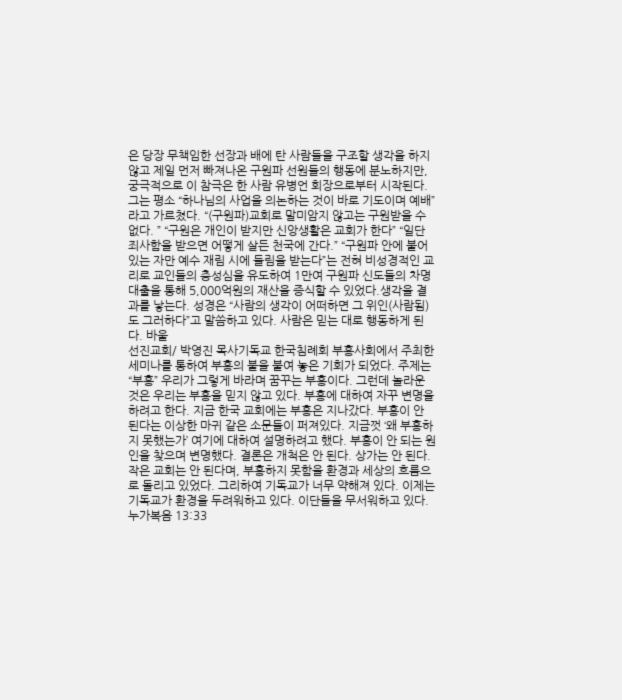은 당장 무책임한 선장과 배에 탄 사람들을 구조할 생각을 하지 않고 제일 먼저 빠져나온 구원파 선원들의 행동에 분노하지만, 궁극적으로 이 참극은 한 사람 유병언 회장으로부터 시작된다. 그는 평소 “하나님의 사업을 의논하는 것이 바로 기도이며 예배”라고 가르쳤다. “(구원파)교회로 말미암지 않고는 구원받을 수 없다. ” “구원은 개인이 받지만 신앙생활은 교회가 한다” “일단 죄사함을 받으면 어떻게 살든 천국에 간다.” “구원파 안에 붙어있는 자만 예수 재림 시에 들림을 받는다”는 전혀 비성경적인 교리로 교인들의 충성심을 유도하여 1만여 구원파 신도들의 차명대출을 통해 5,000억원의 재산을 증식할 수 있었다.생각을 결과를 낳는다. 성경은 “사람의 생각이 어떠하면 그 위인(사람됨)도 그러하다”고 말씀하고 있다. 사람은 믿는 대로 행동하게 된다. 바울
선진교회/ 박영진 목사기독교 한국침례회 부흥사회에서 주최한 세미나를 통하여 부흥의 불을 붙여 놓은 기회가 되었다. 주제는 “부흥” 우리가 그렇게 바라며 꿈꾸는 부흥이다. 그런데 놀라운 것은 우리는 부흥을 믿지 않고 있다. 부흥에 대하여 자꾸 변명을 하려고 한다. 지금 한국 교회에는 부흥은 지나갔다. 부흥이 안 된다는 이상한 마귀 같은 소문들이 퍼져있다. 지금껏 ‘왜 부흥하지 못했는가’ 여기에 대하여 설명하려고 했다. 부흥이 안 되는 원인을 찾으며 변명했다. 결론은 개척은 안 된다. 상가는 안 된다. 작은 교회는 안 된다며, 부흥하지 못함을 환경과 세상의 흐름으로 돌리고 있었다. 그리하여 기독교가 너무 약해져 있다. 이제는 기독교가 환경을 두려워하고 있다. 이단들을 무서워하고 있다. 누가복음 13:33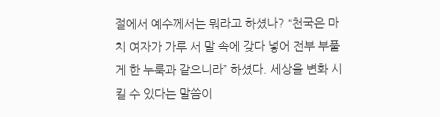절에서 예수께서는 뭐라고 하셨나? “천국은 마치 여자가 가루 서 말 속에 갖다 넣어 전부 부풀게 한 누룩과 같으니라” 하셨다. 세상을 변화 시킬 수 있다는 말씀이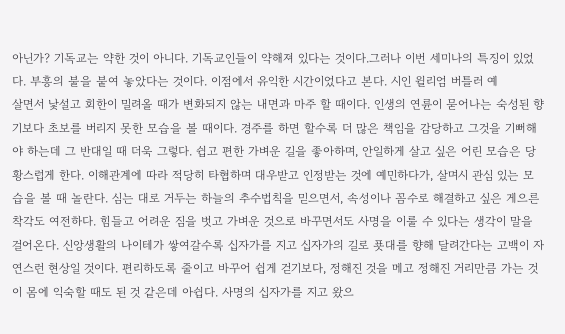아닌가? 기독교는 약한 것이 아니다. 기독교인들이 약해져 있다는 것이다.그러나 이번 세미나의 특징이 있었다. 부흥의 불을 붙여 놓았다는 것이다. 이점에서 유익한 시간이었다고 본다. 시인 윌리엄 버틀러 예
살면서 낯설고 회한이 밀려올 때가 변화되지 않는 내면과 마주 할 때이다. 인생의 연륜이 묻어나는 숙성된 향기보다 초보를 버리지 못한 모습을 볼 때이다. 경주를 하면 할수록 더 많은 책임을 감당하고 그것을 기뻐해야 하는데 그 반대일 때 더욱 그렇다. 쉽고 편한 가벼운 길을 좋아하며, 안일하게 살고 싶은 어린 모습은 당황스럽게 한다. 이해관계에 따라 적당히 타협하며 대우받고 인정받는 것에 예민하다가, 살며시 관심 있는 모습을 볼 때 놀란다. 심는 대로 거두는 하늘의 추수법칙을 믿으면서, 속성이나 꼼수로 해결하고 싶은 게으른 착각도 여전하다. 힘들고 어려운 짐을 벗고 가벼운 것으로 바꾸면서도 사명을 이룰 수 있다는 생각이 말을 걸어온다. 신앙생활의 나이테가 쌓여갈수록 십자가를 지고 십자가의 길로 푯대를 향해 달려간다는 고백이 자연스런 현상일 것이다. 편리하도록 줄이고 바꾸어 쉽게 걷기보다, 정해진 것을 메고 정해진 거리만큼 가는 것이 몸에 익숙할 때도 된 것 같은데 아쉽다. 사명의 십자가를 지고 왔으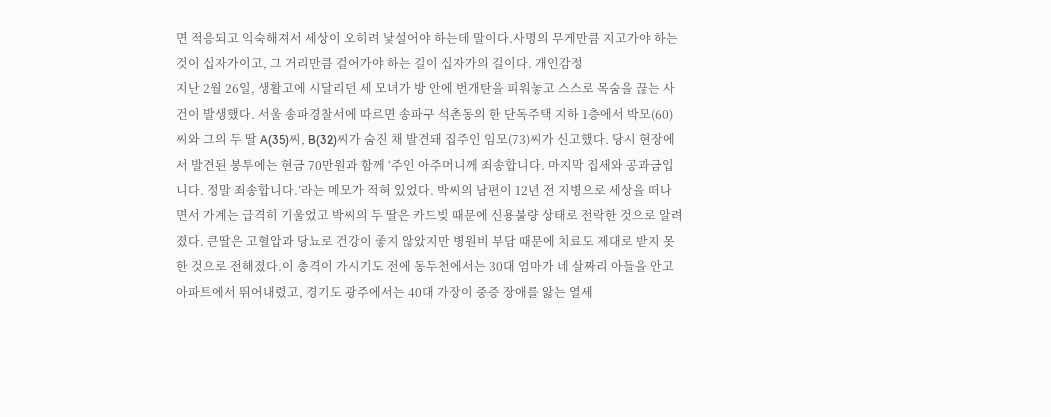면 적응되고 익숙해져서 세상이 오히려 낯설어야 하는데 말이다.사명의 무게만큼 지고가야 하는 것이 십자가이고, 그 거리만큼 걸어가야 하는 길이 십자가의 길이다. 개인감정
지난 2월 26일, 생활고에 시달리던 세 모녀가 방 안에 번개탄을 피워놓고 스스로 목숨을 끊는 사건이 발생했다. 서울 송파경찰서에 따르면 송파구 석촌동의 한 단독주택 지하 1층에서 박모(60)씨와 그의 두 딸 A(35)씨, B(32)씨가 숨진 채 발견돼 집주인 임모(73)씨가 신고했다. 당시 현장에서 발견된 봉투에는 현금 70만원과 함께 ‘주인 아주머니께 죄송합니다. 마지막 집세와 공과금입니다. 정말 죄송합니다.’라는 메모가 적혀 있었다. 박씨의 남편이 12년 전 지병으로 세상을 떠나면서 가계는 급격히 기울었고 박씨의 두 딸은 카드빚 때문에 신용불량 상태로 전락한 것으로 알려졌다. 큰딸은 고혈압과 당뇨로 건강이 좋지 않았지만 병원비 부담 때문에 치료도 제대로 받지 못한 것으로 전해졌다.이 충격이 가시기도 전에 동두천에서는 30대 엄마가 네 살짜리 아들을 안고 아파트에서 뛰어내렸고, 경기도 광주에서는 40대 가장이 중증 장애를 앓는 열세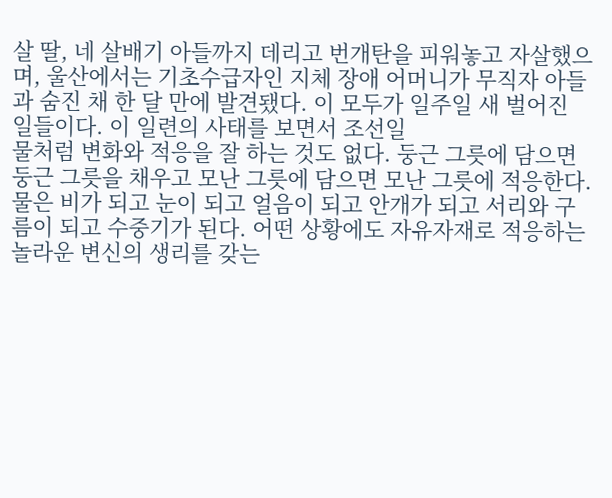살 딸, 네 살배기 아들까지 데리고 번개탄을 피워놓고 자살했으며, 울산에서는 기초수급자인 지체 장애 어머니가 무직자 아들과 숨진 채 한 달 만에 발견됐다. 이 모두가 일주일 새 벌어진 일들이다. 이 일련의 사태를 보면서 조선일
물처럼 변화와 적응을 잘 하는 것도 없다. 둥근 그릇에 담으면 둥근 그릇을 채우고 모난 그릇에 담으면 모난 그릇에 적응한다.물은 비가 되고 눈이 되고 얼음이 되고 안개가 되고 서리와 구름이 되고 수중기가 된다. 어떤 상황에도 자유자재로 적응하는 놀라운 변신의 생리를 갖는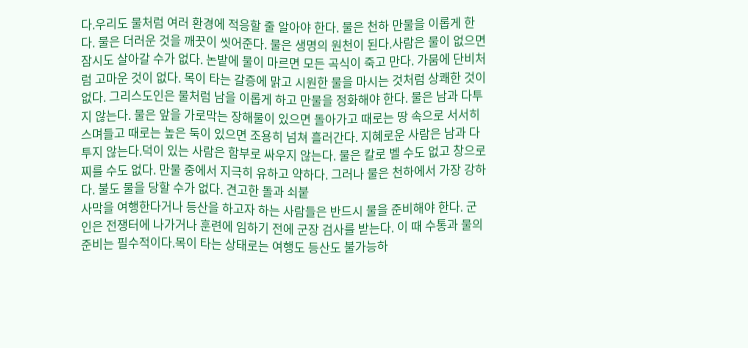다.우리도 물처럼 여러 환경에 적응할 줄 알아야 한다. 물은 천하 만물을 이롭게 한다. 물은 더러운 것을 깨끗이 씻어준다. 물은 생명의 원천이 된다.사람은 물이 없으면 잠시도 살아갈 수가 없다. 논밭에 물이 마르면 모든 곡식이 죽고 만다. 가뭄에 단비처럼 고마운 것이 없다. 목이 타는 갈증에 맑고 시원한 물을 마시는 것처럼 상쾌한 것이 없다. 그리스도인은 물처럼 남을 이롭게 하고 만물을 정화해야 한다. 물은 남과 다투지 않는다. 물은 앞을 가로막는 장해물이 있으면 돌아가고 때로는 땅 속으로 서서히 스며들고 때로는 높은 둑이 있으면 조용히 넘쳐 흘러간다. 지혜로운 사람은 남과 다투지 않는다.덕이 있는 사람은 함부로 싸우지 않는다. 물은 칼로 벨 수도 없고 창으로 찌를 수도 없다. 만물 중에서 지극히 유하고 약하다. 그러나 물은 천하에서 가장 강하다. 불도 물을 당할 수가 없다. 견고한 돌과 쇠붙
사막을 여행한다거나 등산을 하고자 하는 사람들은 반드시 물을 준비해야 한다. 군인은 전쟁터에 나가거나 훈련에 임하기 전에 군장 검사를 받는다. 이 때 수통과 물의 준비는 필수적이다.목이 타는 상태로는 여행도 등산도 불가능하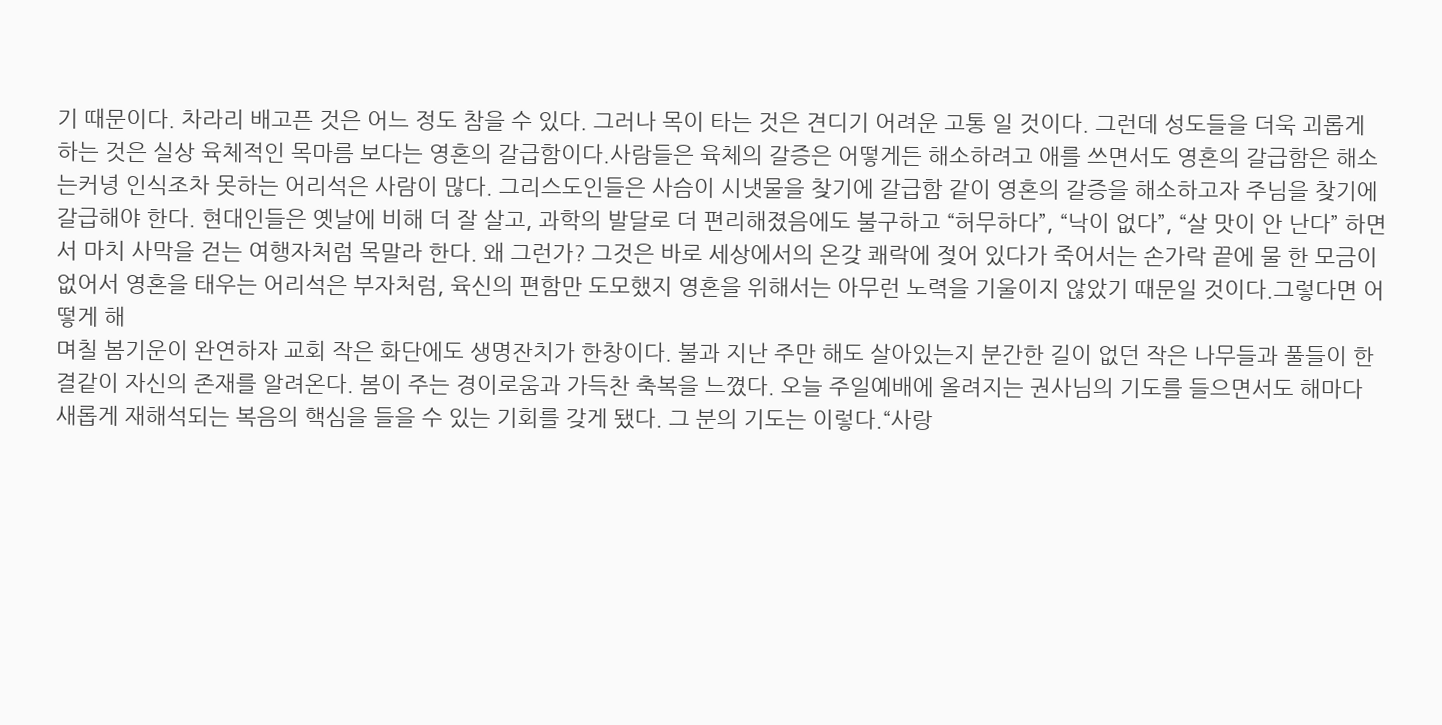기 때문이다. 차라리 배고픈 것은 어느 정도 참을 수 있다. 그러나 목이 타는 것은 견디기 어려운 고통 일 것이다. 그런데 성도들을 더욱 괴롭게 하는 것은 실상 육체적인 목마름 보다는 영혼의 갈급함이다.사람들은 육체의 갈증은 어떻게든 해소하려고 애를 쓰면서도 영혼의 갈급함은 해소는커녕 인식조차 못하는 어리석은 사람이 많다. 그리스도인들은 사슴이 시냇물을 찾기에 갈급함 같이 영혼의 갈증을 해소하고자 주님을 찾기에 갈급해야 한다. 현대인들은 옛날에 비해 더 잘 살고, 과학의 발달로 더 편리해졌음에도 불구하고 “허무하다”, “낙이 없다”, “살 맛이 안 난다” 하면서 마치 사막을 걷는 여행자처럼 목말라 한다. 왜 그런가? 그것은 바로 세상에서의 온갖 쾌락에 젖어 있다가 죽어서는 손가락 끝에 물 한 모금이 없어서 영혼을 태우는 어리석은 부자처럼, 육신의 편함만 도모했지 영혼을 위해서는 아무런 노력을 기울이지 않았기 때문일 것이다.그렇다면 어떻게 해
며칠 봄기운이 완연하자 교회 작은 화단에도 생명잔치가 한창이다. 불과 지난 주만 해도 살아있는지 분간한 길이 없던 작은 나무들과 풀들이 한결같이 자신의 존재를 알려온다. 봄이 주는 경이로움과 가득찬 축복을 느꼈다. 오늘 주일예배에 올려지는 권사님의 기도를 들으면서도 해마다 새롭게 재해석되는 복음의 핵심을 들을 수 있는 기회를 갖게 됐다. 그 분의 기도는 이렇다.“사랑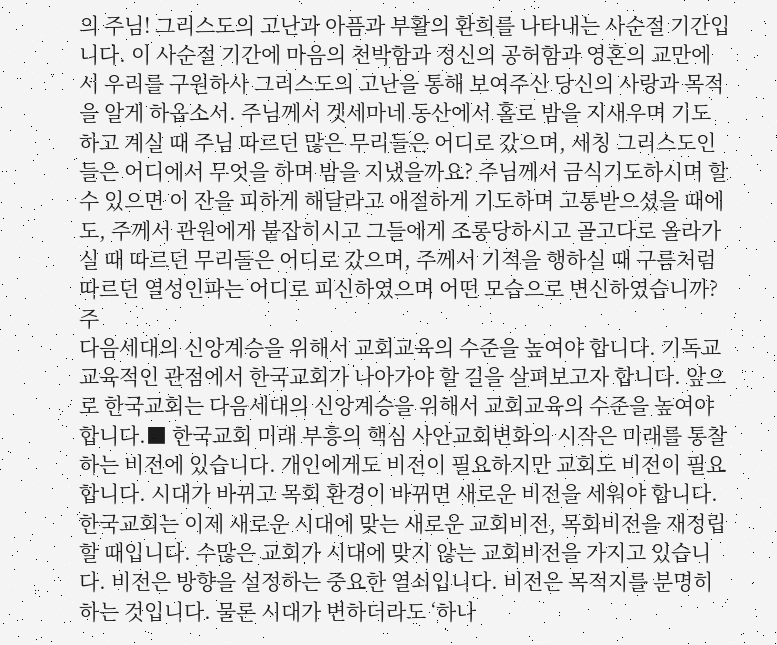의 주님! 그리스도의 고난과 아픔과 부활의 환희를 나타내는 사순절 기간입니다. 이 사순절 기간에 마음의 천박함과 정신의 공허함과 영혼의 교만에서 우리를 구원하사 그리스도의 고난을 통해 보여주신 당신의 사랑과 목적을 알게 하옵소서. 주님께서 겟세마네 동산에서 홀로 밤을 지새우며 기도하고 계실 때 주님 따르던 많은 무리들은 어디로 갔으며, 세칭 그리스도인들은 어디에서 무엇을 하며 밤을 지냈을까요? 주님께서 금식기도하시며 할 수 있으면 이 잔을 피하게 해달라고 애절하게 기도하며 고통받으셨을 때에도, 주께서 관원에게 붙잡히시고 그들에게 조롱당하시고 골고다로 올라가실 때 따르던 무리들은 어디로 갔으며, 주께서 기적을 행하실 때 구름처럼 따르던 열성인파는 어디로 피신하였으며 어떤 모습으로 변신하였습니까? 주
다음세대의 신앙계승을 위해서 교회교육의 수준을 높여야 합니다. 기독교교육적인 관점에서 한국교회가 나아가야 할 길을 살펴보고자 합니다. 앞으로 한국교회는 다음세대의 신앙계승을 위해서 교회교육의 수준을 높여야 합니다.■ 한국교회 미래 부흥의 핵심 사안교회변화의 시작은 미래를 통찰하는 비전에 있습니다. 개인에게도 비전이 필요하지만 교회도 비전이 필요합니다. 시대가 바뀌고 목회 환경이 바뀌면 새로운 비전을 세워야 합니다. 한국교회는 이제 새로운 시대에 맞는 새로운 교회비전, 목회비전을 재정립할 때입니다. 수많은 교회가 시대에 맞지 않는 교회비전을 가지고 있습니다. 비전은 방향을 설정하는 중요한 열쇠입니다. 비전은 목적지를 분명히 하는 것입니다. 물론 시대가 변하더라도 ‘하나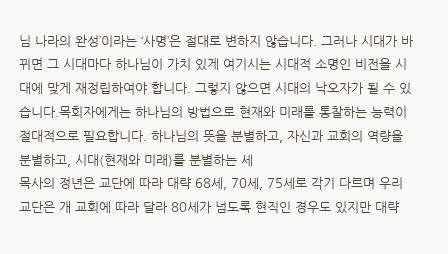님 나라의 완성’이라는 ‘사명’은 절대로 변하지 않습니다. 그러나 시대가 바뀌면 그 시대마다 하나님이 가치 있게 여기시는 시대적 소명인 비전을 시대에 맞게 재정립하여야 합니다. 그렇지 않으면 시대의 낙오자가 될 수 있습니다.목회자에게는 하나님의 방법으로 현재와 미래를 통찰하는 능력이 절대적으로 필요합니다. 하나님의 뜻을 분별하고, 자신과 교회의 역량을 분별하고, 시대(현재와 미래)를 분별하는 세
목사의 정년은 교단에 따라 대략 68세, 70세, 75세로 각기 다르며 우리 교단은 개 교회에 따라 달라 80세가 넘도록 현직인 경우도 있지만 대략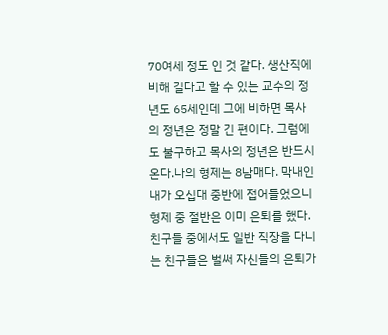70여세 정도 인 것 같다. 생산직에 비해 길다고 할 수 있는 교수의 정년도 65세인데 그에 비하면 목사의 정년은 정말 긴 편이다. 그럼에도 불구하고 목사의 정년은 반드시 온다.나의 형제는 8남매다. 막내인 내가 오십대 중반에 접어들었으니 형제 중 절반은 이미 은퇴를 했다. 친구들 중에서도 일반 직장을 다니는 친구들은 벌써 자신들의 은퇴가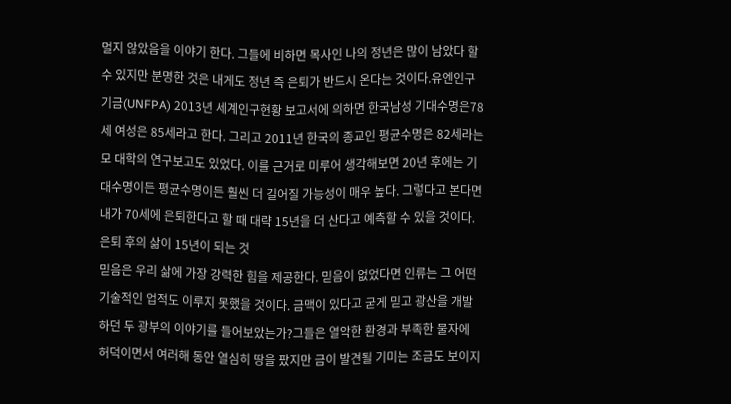멀지 않았음을 이야기 한다. 그들에 비하면 목사인 나의 정년은 많이 남았다 할 수 있지만 분명한 것은 내게도 정년 즉 은퇴가 반드시 온다는 것이다.유엔인구기금(UNFPA) 2013년 세계인구현황 보고서에 의하면 한국남성 기대수명은78세 여성은 85세라고 한다. 그리고 2011년 한국의 종교인 평균수명은 82세라는 모 대학의 연구보고도 있었다. 이를 근거로 미루어 생각해보면 20년 후에는 기대수명이든 평균수명이든 훨씬 더 길어질 가능성이 매우 높다. 그렇다고 본다면 내가 70세에 은퇴한다고 할 때 대략 15년을 더 산다고 예측할 수 있을 것이다. 은퇴 후의 삶이 15년이 되는 것
믿음은 우리 삶에 가장 강력한 힘을 제공한다. 믿음이 없었다면 인류는 그 어떤 기술적인 업적도 이루지 못했을 것이다. 금맥이 있다고 굳게 믿고 광산을 개발하던 두 광부의 이야기를 들어보았는가?그들은 열악한 환경과 부족한 물자에 허덕이면서 여러해 동안 열심히 땅을 팠지만 금이 발견될 기미는 조금도 보이지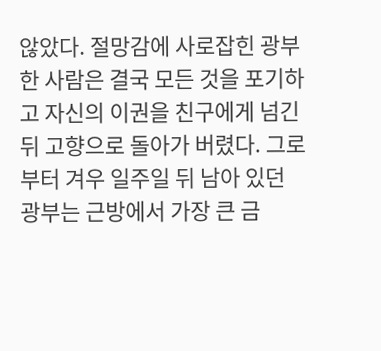않았다. 절망감에 사로잡힌 광부 한 사람은 결국 모든 것을 포기하고 자신의 이권을 친구에게 넘긴 뒤 고향으로 돌아가 버렸다. 그로부터 겨우 일주일 뒤 남아 있던 광부는 근방에서 가장 큰 금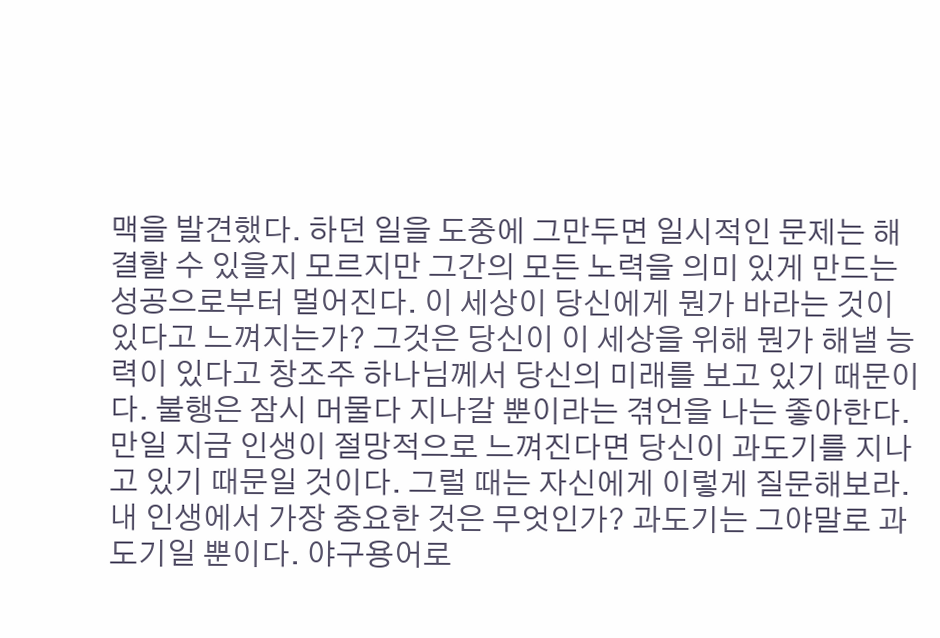맥을 발견했다. 하던 일을 도중에 그만두면 일시적인 문제는 해결할 수 있을지 모르지만 그간의 모든 노력을 의미 있게 만드는 성공으로부터 멀어진다. 이 세상이 당신에게 뭔가 바라는 것이 있다고 느껴지는가? 그것은 당신이 이 세상을 위해 뭔가 해낼 능력이 있다고 창조주 하나님께서 당신의 미래를 보고 있기 때문이다. 불행은 잠시 머물다 지나갈 뿐이라는 겪언을 나는 좋아한다. 만일 지금 인생이 절망적으로 느껴진다면 당신이 과도기를 지나고 있기 때문일 것이다. 그럴 때는 자신에게 이렇게 질문해보라. 내 인생에서 가장 중요한 것은 무엇인가? 과도기는 그야말로 과도기일 뿐이다. 야구용어로